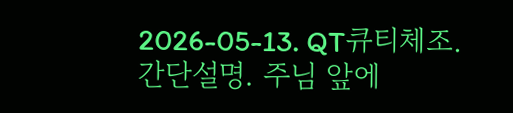2026-05-13. QT큐티체조.
간단설명. 주님 앞에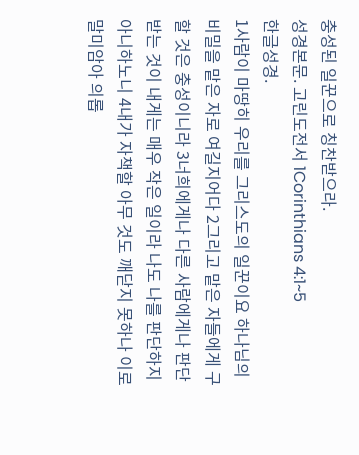충성된 일꾼으로 칭찬받으라.
성경본문. 고린도전서 1Corinthians 4:1~5
한글성경.
1사람이 마땅히 우리를 그리스도의 일꾼이요 하나님의 비밀을 맡은 자로 여길지어다 2그리고 맡은 자들에게 구할 것은 충성이니라 3너희에게나 다른 사람에게나 판단 받는 것이 내게는 매우 작은 일이라 나도 나를 판단하지 아니하노니 4내가 자책할 아무 것도 깨닫지 못하나 이로 말미암아 의롭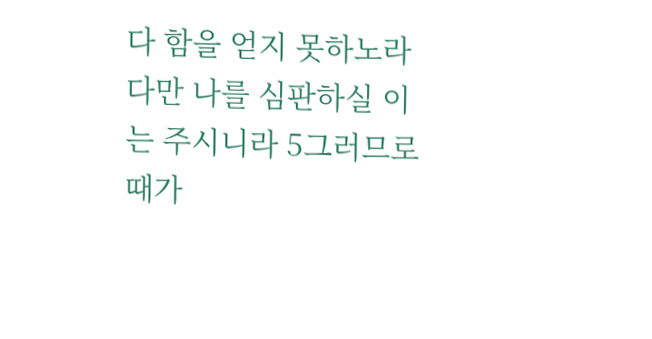다 함을 얻지 못하노라 다만 나를 심판하실 이는 주시니라 5그러므로 때가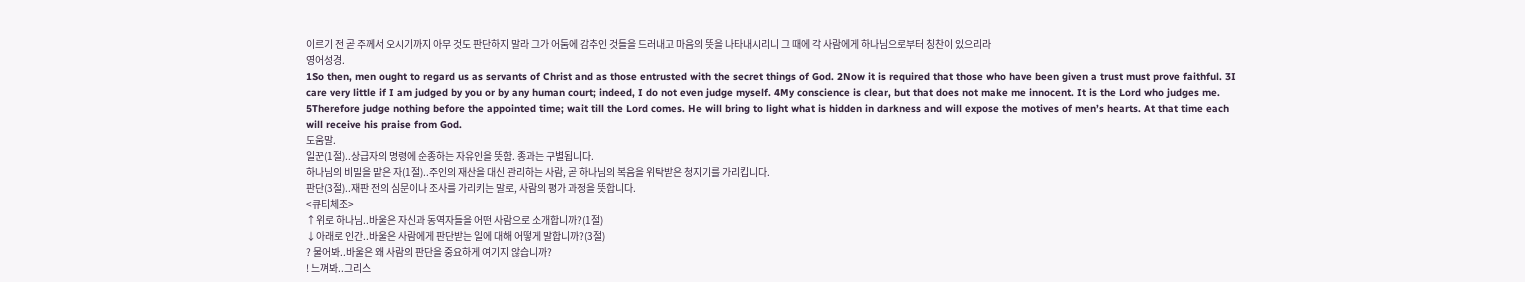이르기 전 곧 주께서 오시기까지 아무 것도 판단하지 말라 그가 어둠에 감추인 것들을 드러내고 마음의 뜻을 나타내시리니 그 때에 각 사람에게 하나님으로부터 칭찬이 있으리라
영어성경.
1So then, men ought to regard us as servants of Christ and as those entrusted with the secret things of God. 2Now it is required that those who have been given a trust must prove faithful. 3I care very little if I am judged by you or by any human court; indeed, I do not even judge myself. 4My conscience is clear, but that does not make me innocent. It is the Lord who judges me. 5Therefore judge nothing before the appointed time; wait till the Lord comes. He will bring to light what is hidden in darkness and will expose the motives of men’s hearts. At that time each will receive his praise from God.
도움말.
일꾼(1절)..상급자의 명령에 순종하는 자유인을 뜻함. 종과는 구별됩니다.
하나님의 비밀을 맡은 자(1절)..주인의 재산을 대신 관리하는 사람, 곧 하나님의 복음을 위탁받은 청지기를 가리킵니다.
판단(3절)..재판 전의 심문이나 조사를 가리키는 말로, 사람의 평가 과정을 뜻합니다.
<큐티체조>
↑위로 하나님..바울은 자신과 동역자들을 어떤 사람으로 소개합니까?(1절)
↓아래로 인간..바울은 사람에게 판단받는 일에 대해 어떻게 말합니까?(3절)
? 물어봐..바울은 왜 사람의 판단을 중요하게 여기지 않습니까?
! 느껴봐..그리스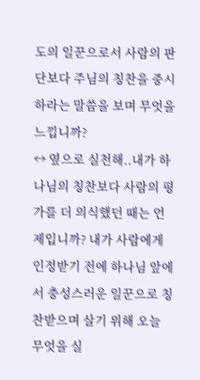도의 일꾼으로서 사람의 판단보다 주님의 칭찬을 중시하라는 말씀을 보며 무엇을 느낍니까?
↔ 옆으로 실천해..내가 하나님의 칭찬보다 사람의 평가를 더 의식했던 때는 언제입니까? 내가 사람에게 인정받기 전에 하나님 앞에서 충성스러운 일꾼으로 칭찬받으며 살기 위해 오늘 무엇을 실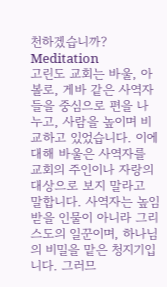천하겠습니까?
Meditation
고린도 교회는 바울, 아볼로, 게바 같은 사역자들을 중심으로 편을 나누고, 사람을 높이며 비교하고 있었습니다. 이에 대해 바울은 사역자를 교회의 주인이나 자랑의 대상으로 보지 말라고 말합니다. 사역자는 높임 받을 인물이 아니라 그리스도의 일꾼이며, 하나님의 비밀을 맡은 청지기입니다. 그러므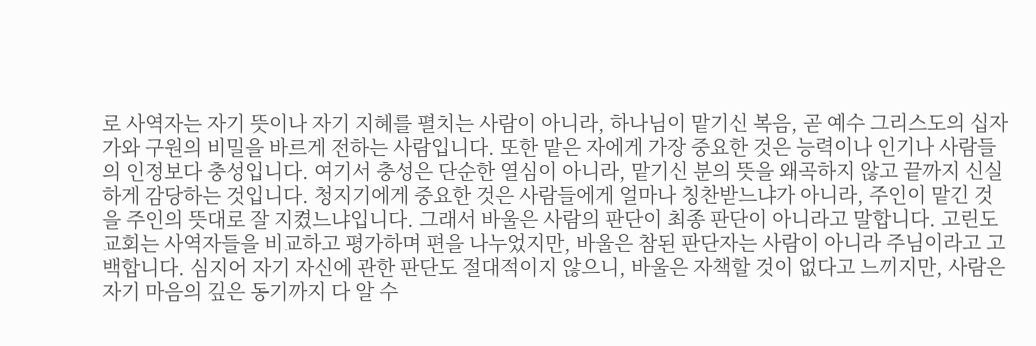로 사역자는 자기 뜻이나 자기 지혜를 펼치는 사람이 아니라, 하나님이 맡기신 복음, 곧 예수 그리스도의 십자가와 구원의 비밀을 바르게 전하는 사람입니다. 또한 맡은 자에게 가장 중요한 것은 능력이나 인기나 사람들의 인정보다 충성입니다. 여기서 충성은 단순한 열심이 아니라, 맡기신 분의 뜻을 왜곡하지 않고 끝까지 신실하게 감당하는 것입니다. 청지기에게 중요한 것은 사람들에게 얼마나 칭찬받느냐가 아니라, 주인이 맡긴 것을 주인의 뜻대로 잘 지켰느냐입니다. 그래서 바울은 사람의 판단이 최종 판단이 아니라고 말합니다. 고린도 교회는 사역자들을 비교하고 평가하며 편을 나누었지만, 바울은 참된 판단자는 사람이 아니라 주님이라고 고백합니다. 심지어 자기 자신에 관한 판단도 절대적이지 않으니, 바울은 자책할 것이 없다고 느끼지만, 사람은 자기 마음의 깊은 동기까지 다 알 수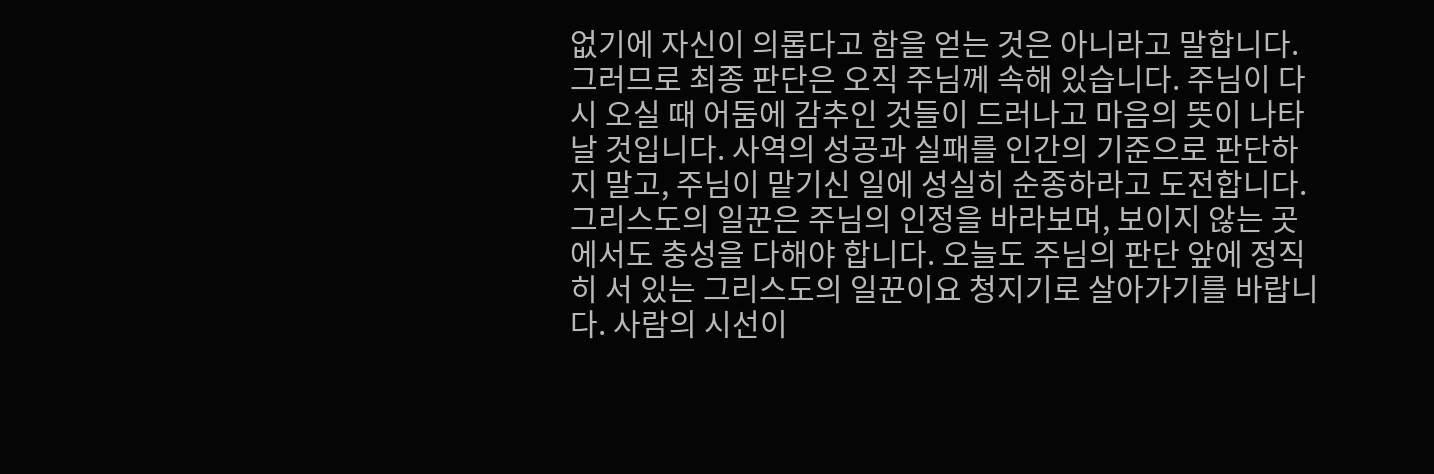없기에 자신이 의롭다고 함을 얻는 것은 아니라고 말합니다. 그러므로 최종 판단은 오직 주님께 속해 있습니다. 주님이 다시 오실 때 어둠에 감추인 것들이 드러나고 마음의 뜻이 나타날 것입니다. 사역의 성공과 실패를 인간의 기준으로 판단하지 말고, 주님이 맡기신 일에 성실히 순종하라고 도전합니다. 그리스도의 일꾼은 주님의 인정을 바라보며, 보이지 않는 곳에서도 충성을 다해야 합니다. 오늘도 주님의 판단 앞에 정직히 서 있는 그리스도의 일꾼이요 청지기로 살아가기를 바랍니다. 사람의 시선이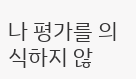나 평가를 의식하지 않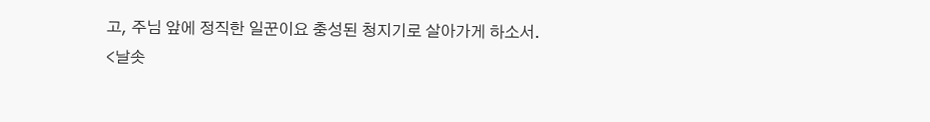고, 주님 앞에 정직한 일꾼이요 충성된 청지기로 살아가게 하소서.
<날솟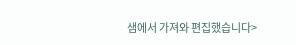샘에서 가져와 편집했습니다>